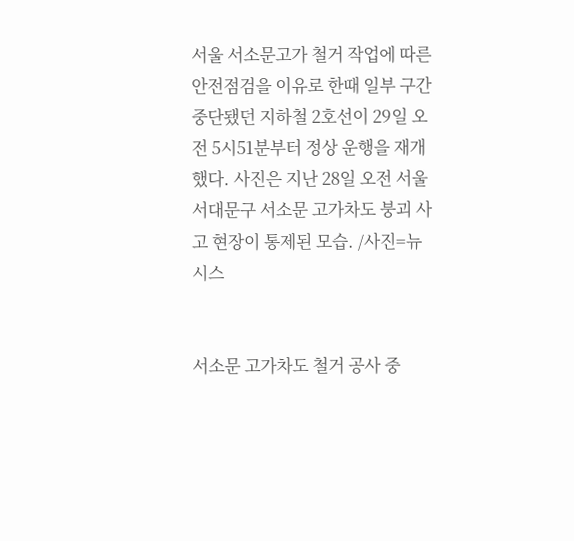서울 서소문고가 철거 작업에 따른 안전점검을 이유로 한때 일부 구간 중단됐던 지하철 2호선이 29일 오전 5시51분부터 정상 운행을 재개했다. 사진은 지난 28일 오전 서울 서대문구 서소문 고가차도 붕괴 사고 현장이 통제된 모습. /사진=뉴시스


서소문 고가차도 철거 공사 중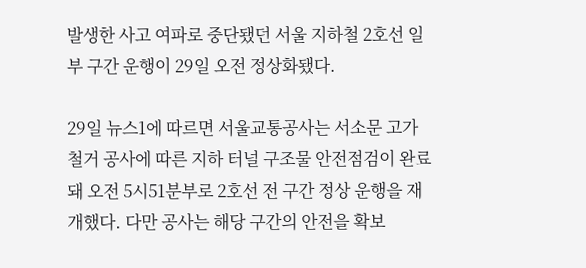발생한 사고 여파로 중단됐던 서울 지하철 2호선 일부 구간 운행이 29일 오전 정상화됐다.

29일 뉴스1에 따르면 서울교통공사는 서소문 고가 철거 공사에 따른 지하 터널 구조물 안전점검이 완료돼 오전 5시51분부로 2호선 전 구간 정상 운행을 재개했다. 다만 공사는 해당 구간의 안전을 확보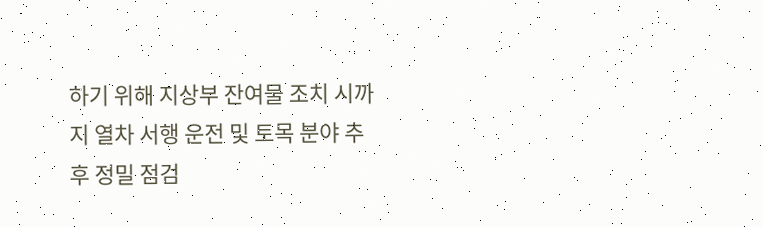하기 위해 지상부 잔여물 조치 시까지 열차 서행 운전 및 토목 분야 추후 정밀 점검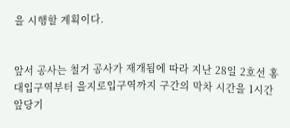을 시행할 계획이다.


앞서 공사는 철거 공사가 재개됨에 따라 지난 28일 2호선 홍대입구역부터 을지로입구역까지 구간의 막차 시간을 1시간 앞당기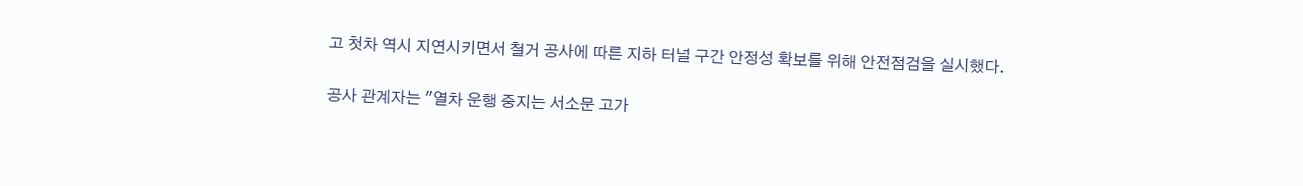고 첫차 역시 지연시키면서 철거 공사에 따른 지하 터널 구간 안정성 확보를 위해 안전점검을 실시했다.

공사 관계자는 "열차 운행 중지는 서소문 고가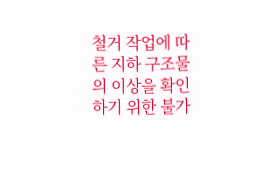철거 작업에 따른 지하 구조물의 이상을 확인하기 위한 불가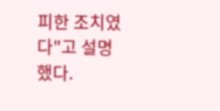피한 조치였다"고 설명했다.